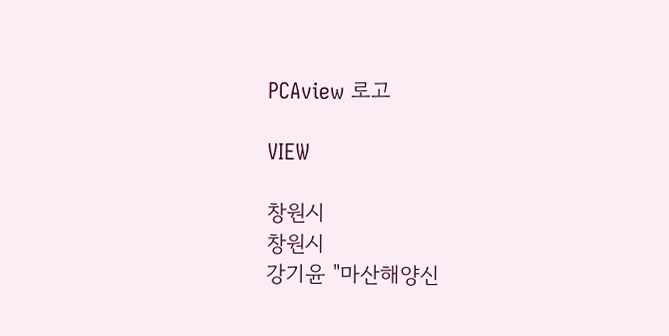PCAview 로고

VIEW

창원시
창원시
강기윤 "마산해양신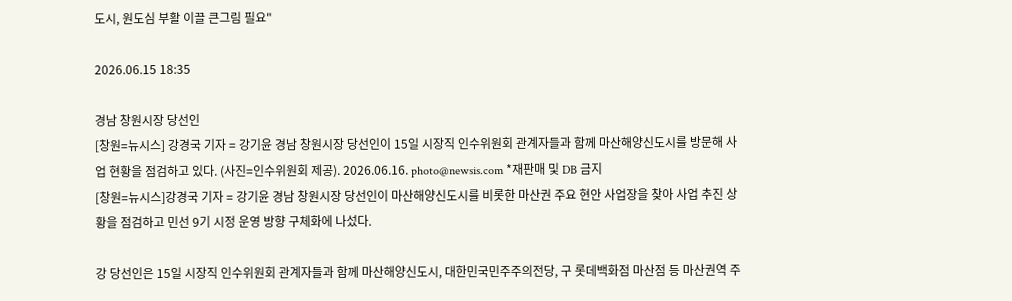도시, 원도심 부활 이끌 큰그림 필요"

2026.06.15 18:35

경남 창원시장 당선인
[창원=뉴시스] 강경국 기자 = 강기윤 경남 창원시장 당선인이 15일 시장직 인수위원회 관계자들과 함께 마산해양신도시를 방문해 사업 현황을 점검하고 있다. (사진=인수위원회 제공). 2026.06.16. photo@newsis.com *재판매 및 DB 금지
[창원=뉴시스]강경국 기자 = 강기윤 경남 창원시장 당선인이 마산해양신도시를 비롯한 마산권 주요 현안 사업장을 찾아 사업 추진 상황을 점검하고 민선 9기 시정 운영 방향 구체화에 나섰다.

강 당선인은 15일 시장직 인수위원회 관계자들과 함께 마산해양신도시, 대한민국민주주의전당, 구 롯데백화점 마산점 등 마산권역 주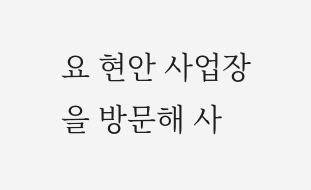요 현안 사업장을 방문해 사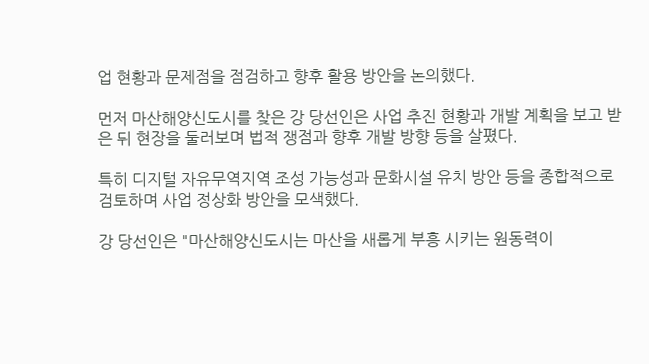업 현황과 문제점을 점검하고 향후 활용 방안을 논의했다.

먼저 마산해양신도시를 찾은 강 당선인은 사업 추진 현황과 개발 계획을 보고 받은 뒤 현장을 둘러보며 법적 쟁점과 향후 개발 방향 등을 살폈다.

특히 디지털 자유무역지역 조성 가능성과 문화시설 유치 방안 등을 종합적으로 검토하며 사업 정상화 방안을 모색했다.

강 당선인은 "마산해양신도시는 마산을 새롭게 부흥 시키는 원동력이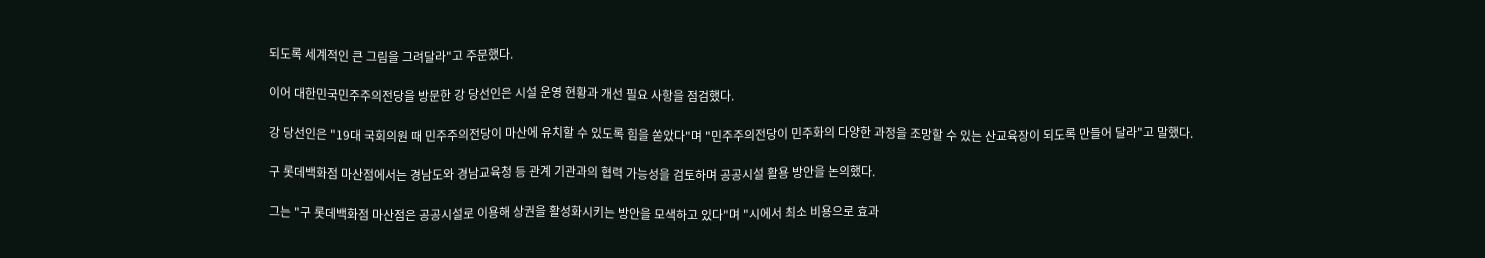되도록 세계적인 큰 그림을 그려달라"고 주문했다.

이어 대한민국민주주의전당을 방문한 강 당선인은 시설 운영 현황과 개선 필요 사항을 점검했다.

강 당선인은 "19대 국회의원 때 민주주의전당이 마산에 유치할 수 있도록 힘을 쏟았다"며 "민주주의전당이 민주화의 다양한 과정을 조망할 수 있는 산교육장이 되도록 만들어 달라"고 말했다.

구 롯데백화점 마산점에서는 경남도와 경남교육청 등 관계 기관과의 협력 가능성을 검토하며 공공시설 활용 방안을 논의했다.

그는 "구 롯데백화점 마산점은 공공시설로 이용해 상권을 활성화시키는 방안을 모색하고 있다"며 "시에서 최소 비용으로 효과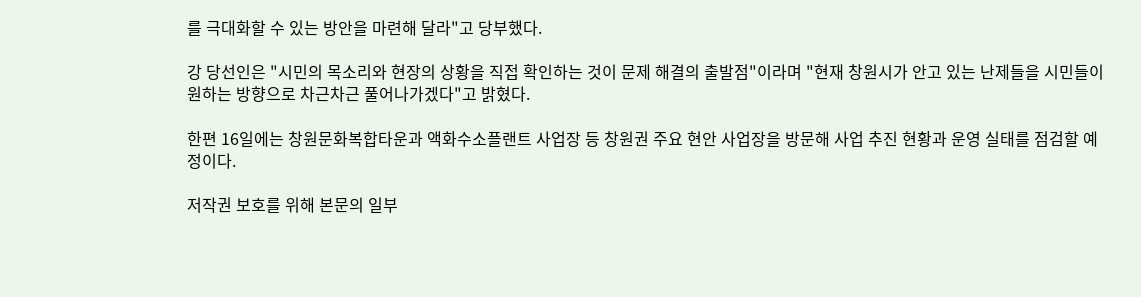를 극대화할 수 있는 방안을 마련해 달라"고 당부했다.

강 당선인은 "시민의 목소리와 현장의 상황을 직접 확인하는 것이 문제 해결의 출발점"이라며 "현재 창원시가 안고 있는 난제들을 시민들이 원하는 방향으로 차근차근 풀어나가겠다"고 밝혔다.

한편 16일에는 창원문화복합타운과 액화수소플랜트 사업장 등 창원권 주요 현안 사업장을 방문해 사업 추진 현황과 운영 실태를 점검할 예정이다.

저작권 보호를 위해 본문의 일부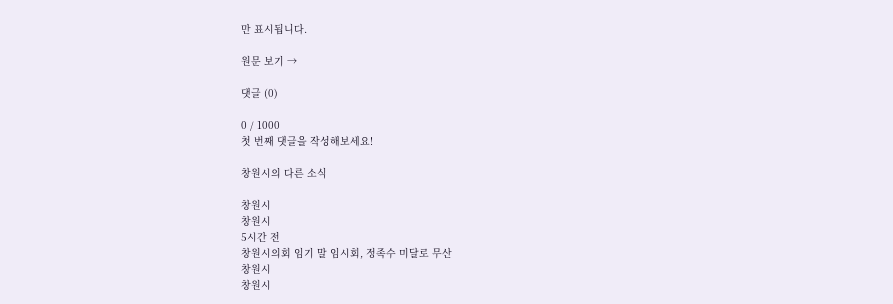만 표시됩니다.

원문 보기 →

댓글 (0)

0 / 1000
첫 번째 댓글을 작성해보세요!

창원시의 다른 소식

창원시
창원시
5시간 전
창원시의회 임기 말 임시회, 정족수 미달로 무산
창원시
창원시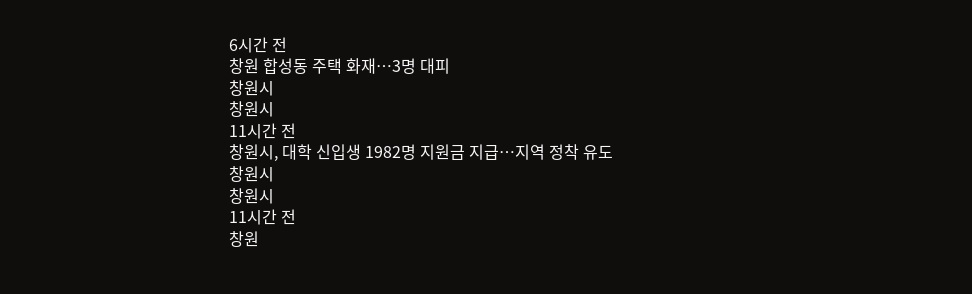6시간 전
창원 합성동 주택 화재…3명 대피
창원시
창원시
11시간 전
창원시, 대학 신입생 1982명 지원금 지급…지역 정착 유도
창원시
창원시
11시간 전
창원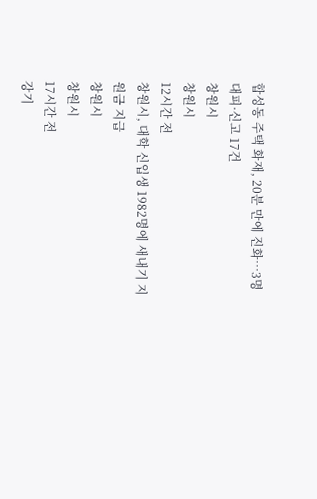합성동 주택 화재, 20분 만에 진화…3명 대피·신고 17건
창원시
창원시
12시간 전
창원시, 대학 신입생 1982명에 새내기 지원금 지급
창원시
창원시
17시간 전
강기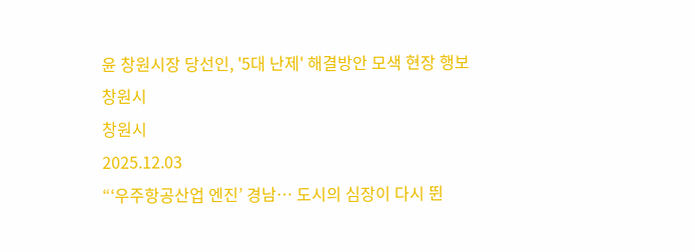윤 창원시장 당선인, '5대 난제' 해결방안 모색 현장 행보
창원시
창원시
2025.12.03
“‘우주항공산업 엔진’ 경남… 도시의 심장이 다시 뛴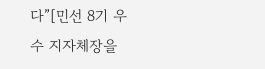다”[민선 8기 우수 지자체장을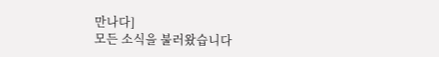만나다]
모든 소식을 불러왔습니다